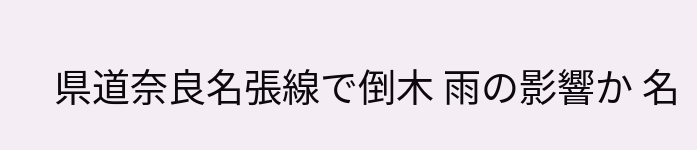県道奈良名張線で倒木 雨の影響か 名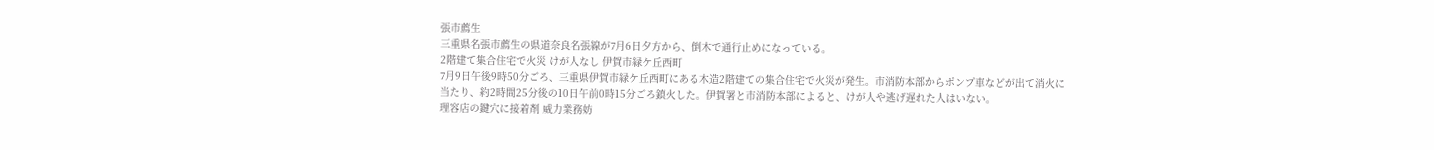張市薦生
三重県名張市薦生の県道奈良名張線が7月6日夕方から、倒木で通行止めになっている。
2階建て集合住宅で火災 けが人なし 伊賀市緑ケ丘西町
7月9日午後9時50分ごろ、三重県伊賀市緑ケ丘西町にある木造2階建ての集合住宅で火災が発生。市消防本部からポンプ車などが出て消火に当たり、約2時間25分後の10日午前0時15分ごろ鎮火した。伊賀署と市消防本部によると、けが人や逃げ遅れた人はいない。
理容店の鍵穴に接着剤 威力業務妨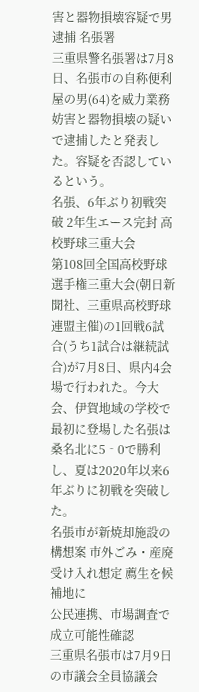害と器物損壊容疑で男逮捕 名張署
三重県警名張署は7月8日、名張市の自称便利屋の男(64)を威力業務妨害と器物損壊の疑いで逮捕したと発表した。容疑を否認しているという。
名張、6年ぶり初戦突破 2年生エース完封 高校野球三重大会
第108回全国高校野球選手権三重大会(朝日新聞社、三重県高校野球連盟主催)の1回戦6試合(うち1試合は継続試合)が7月8日、県内4会場で行われた。今大会、伊賀地域の学校で最初に登場した名張は桑名北に5‐0で勝利し、夏は2020年以来6年ぶりに初戦を突破した。
名張市が新焼却施設の構想案 市外ごみ・産廃受け入れ想定 薦生を候補地に
公民連携、市場調査で成立可能性確認
三重県名張市は7月9日の市議会全員協議会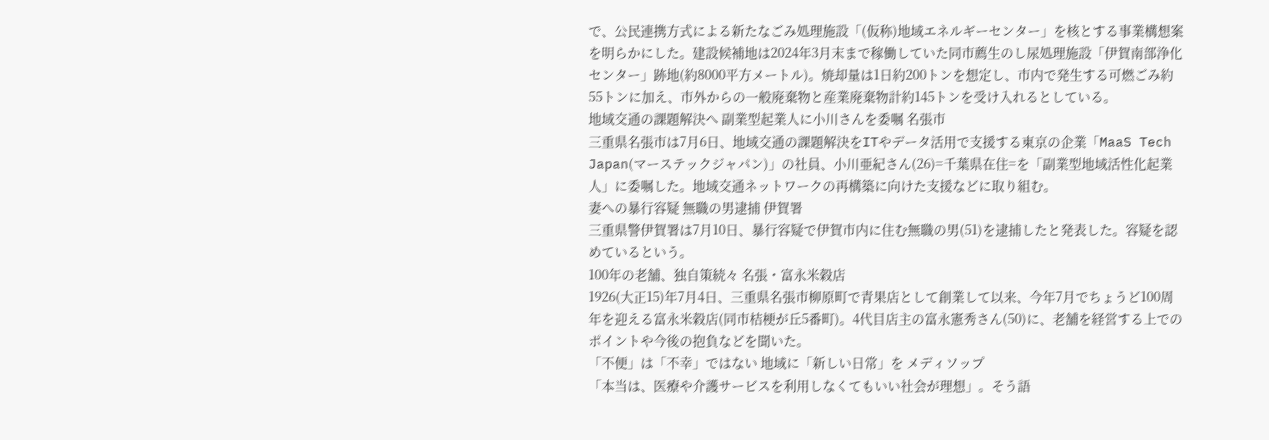で、公民連携方式による新たなごみ処理施設「(仮称)地域エネルギーセンター」を核とする事業構想案を明らかにした。建設候補地は2024年3月末まで稼働していた同市薦生のし尿処理施設「伊賀南部浄化センター」跡地(約8000平方メートル)。焼却量は1日約200トンを想定し、市内で発生する可燃ごみ約55トンに加え、市外からの一般廃棄物と産業廃棄物計約145トンを受け入れるとしている。
地域交通の課題解決へ 副業型起業人に小川さんを委嘱 名張市
三重県名張市は7月6日、地域交通の課題解決をITやデータ活用で支援する東京の企業「MaaS Tech Japan(マーステックジャパン)」の社員、小川亜紀さん(26)=千葉県在住=を「副業型地域活性化起業人」に委嘱した。地域交通ネットワークの再構築に向けた支援などに取り組む。
妻への暴行容疑 無職の男逮捕 伊賀署
三重県警伊賀署は7月10日、暴行容疑で伊賀市内に住む無職の男(51)を逮捕したと発表した。容疑を認めているという。
100年の老舗、独自策続々 名張・富永米穀店
1926(大正15)年7月4日、三重県名張市柳原町で青果店として創業して以来、今年7月でちょうど100周年を迎える富永米穀店(同市桔梗が丘5番町)。4代目店主の富永憲秀さん(50)に、老舗を経営する上でのポイントや今後の抱負などを聞いた。
「不便」は「不幸」ではない 地域に「新しい日常」を メディソップ
「本当は、医療や介護サービスを利用しなくてもいい社会が理想」。そう語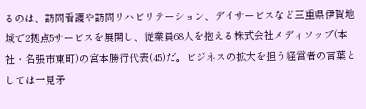るのは、訪問看護や訪問リハビリテーション、デイサービスなど三重県伊賀地域で2拠点5サービスを展開し、従業員68人を抱える株式会社メディソップ(本社・名張市東町)の宮本勝行代表(45)だ。ビジネスの拡大を担う経営者の言葉としては一見矛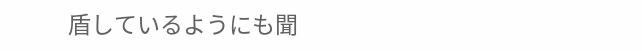盾しているようにも聞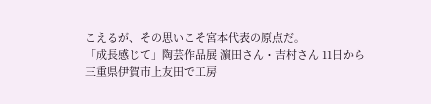こえるが、その思いこそ宮本代表の原点だ。
「成長感じて」陶芸作品展 濵田さん・吉村さん 11日から
三重県伊賀市上友田で工房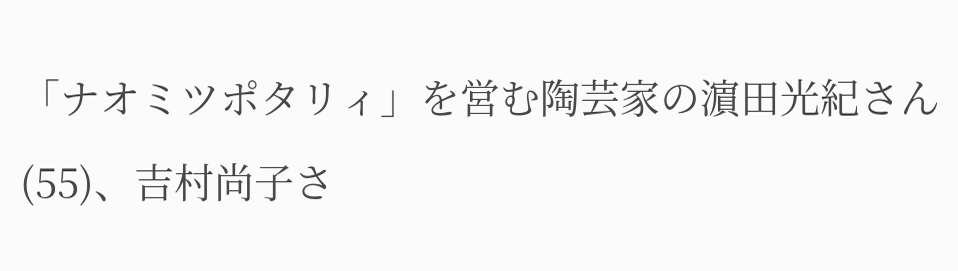「ナオミツポタリィ」を営む陶芸家の濵田光紀さん(55)、吉村尚子さ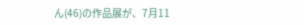ん(46)の作品展が、7月11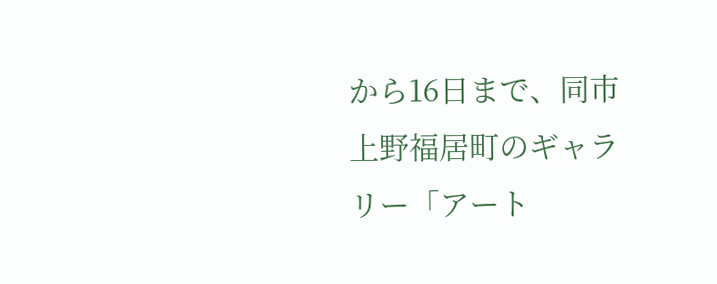から16日まで、同市上野福居町のギャラリー「アート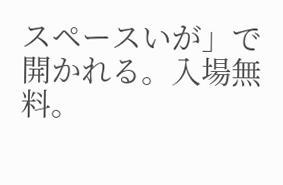スペースいが」で開かれる。入場無料。